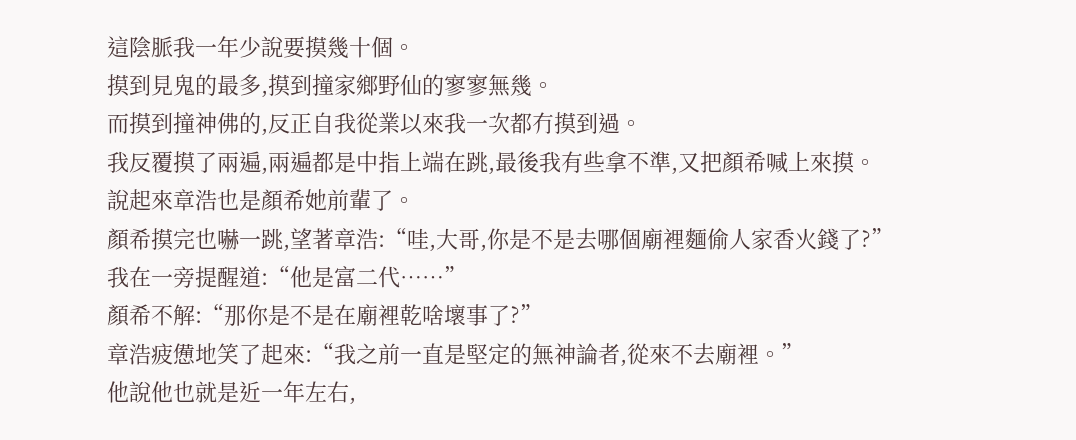這陰脈我一年少說要摸幾十個。
摸到見鬼的最多,摸到撞家鄉野仙的寥寥無幾。
而摸到撞神佛的,反正自我從業以來我一次都冇摸到過。
我反覆摸了兩遍,兩遍都是中指上端在跳,最後我有些拿不準,又把顏希喊上來摸。
說起來章浩也是顏希她前輩了。
顏希摸完也嚇一跳,望著章浩:“哇,大哥,你是不是去哪個廟裡麵偷人家香火錢了?”
我在一旁提醒道:“他是富二代……”
顏希不解:“那你是不是在廟裡乾啥壞事了?”
章浩疲憊地笑了起來:“我之前一直是堅定的無神論者,從來不去廟裡。”
他說他也就是近一年左右,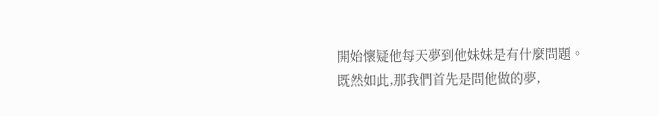開始懷疑他每天夢到他妹妹是有什麼問題。
既然如此,那我們首先是問他做的夢,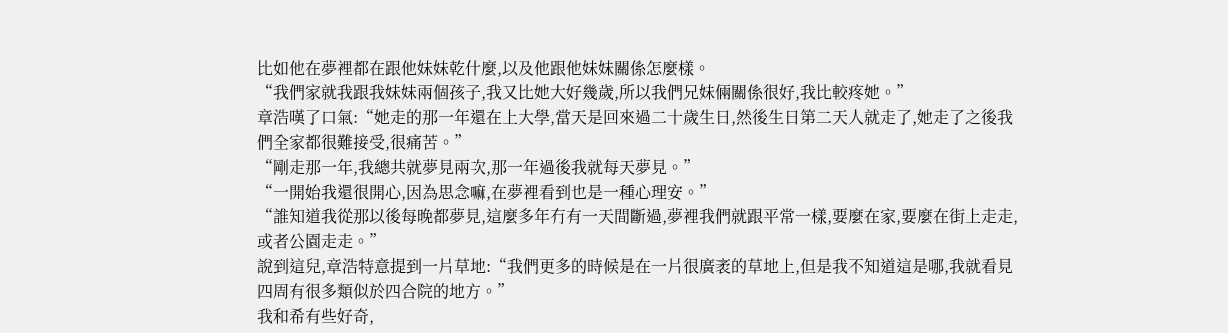比如他在夢裡都在跟他妹妹乾什麼,以及他跟他妹妹關係怎麼樣。
“我們家就我跟我妹妹兩個孩子,我又比她大好幾歲,所以我們兄妹倆關係很好,我比較疼她。”
章浩嘆了口氣:“她走的那一年還在上大學,當天是回來過二十歲生日,然後生日第二天人就走了,她走了之後我們全家都很難接受,很痛苦。”
“剛走那一年,我總共就夢見兩次,那一年過後我就每天夢見。”
“一開始我還很開心,因為思念嘛,在夢裡看到也是一種心理安。”
“誰知道我從那以後每晚都夢見,這麼多年冇有一天間斷過,夢裡我們就跟平常一樣,要麼在家,要麼在街上走走,或者公園走走。”
說到這兒,章浩特意提到一片草地:“我們更多的時候是在一片很廣袤的草地上,但是我不知道這是哪,我就看見四周有很多類似於四合院的地方。”
我和希有些好奇,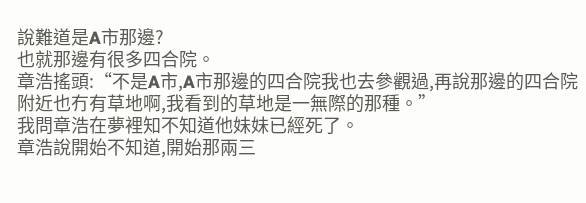說難道是A市那邊?
也就那邊有很多四合院。
章浩搖頭:“不是A市,A市那邊的四合院我也去參觀過,再說那邊的四合院附近也冇有草地啊,我看到的草地是一無際的那種。”
我問章浩在夢裡知不知道他妹妹已經死了。
章浩說開始不知道,開始那兩三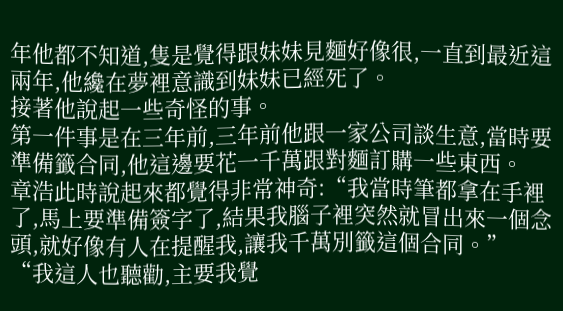年他都不知道,隻是覺得跟妹妹見麵好像很,一直到最近這兩年,他纔在夢裡意識到妹妹已經死了。
接著他說起一些奇怪的事。
第一件事是在三年前,三年前他跟一家公司談生意,當時要準備籤合同,他這邊要花一千萬跟對麵訂購一些東西。
章浩此時說起來都覺得非常神奇:“我當時筆都拿在手裡了,馬上要準備簽字了,結果我腦子裡突然就冒出來一個念頭,就好像有人在提醒我,讓我千萬別籤這個合同。”
“我這人也聽勸,主要我覺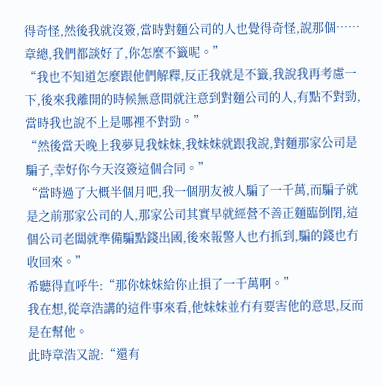得奇怪,然後我就沒簽,當時對麵公司的人也覺得奇怪,說那個……章總,我們都談好了,你怎麼不籤呢。”
“我也不知道怎麼跟他們解釋,反正我就是不籤,我說我再考慮一下,後來我離開的時候無意間就注意到對麵公司的人,有點不對勁,當時我也說不上是哪裡不對勁。”
“然後當天晚上我夢見我妹妹,我妹妹就跟我說,對麵那家公司是騙子,幸好你今天沒簽這個合同。”
“當時過了大概半個月吧,我一個朋友被人騙了一千萬,而騙子就是之前那家公司的人,那家公司其實早就經營不善正麵臨倒閉,這個公司老闆就準備騙點錢出國,後來報警人也冇抓到,騙的錢也冇收回來。”
希聽得直呼牛:“那你妹妹給你止損了一千萬啊。”
我在想,從章浩講的這件事來看,他妹妹並冇有要害他的意思,反而是在幫他。
此時章浩又說:“還有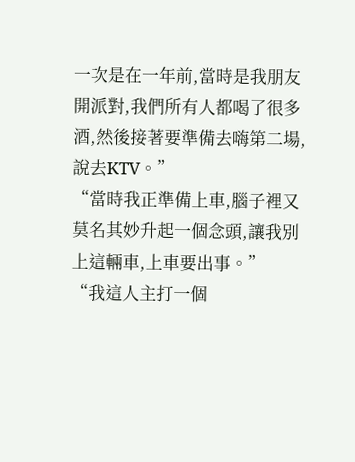一次是在一年前,當時是我朋友開派對,我們所有人都喝了很多酒,然後接著要準備去嗨第二場,說去KTV。”
“當時我正準備上車,腦子裡又莫名其妙升起一個念頭,讓我別上這輛車,上車要出事。”
“我這人主打一個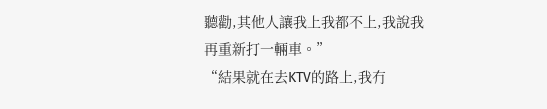聽勸,其他人讓我上我都不上,我說我再重新打一輛車。”
“結果就在去KTV的路上,我冇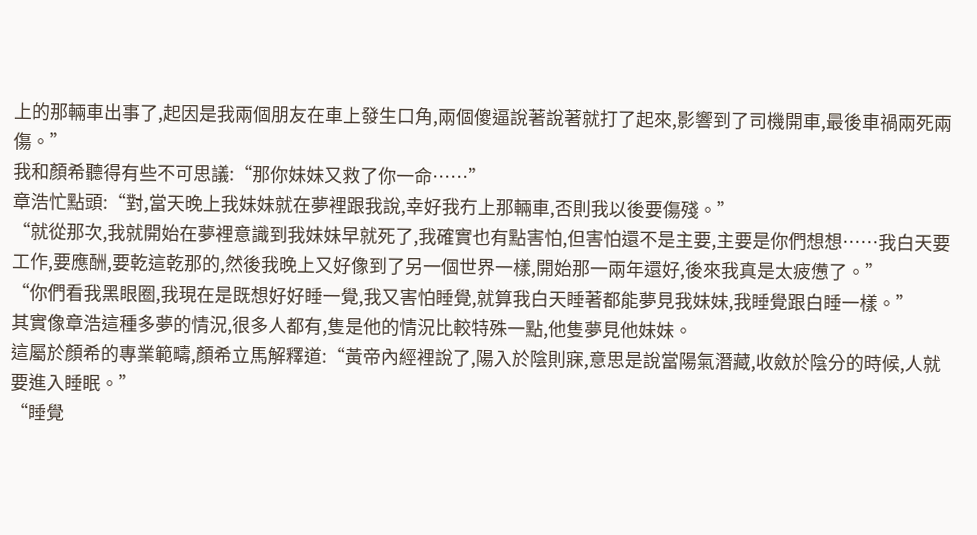上的那輛車出事了,起因是我兩個朋友在車上發生口角,兩個傻逼說著說著就打了起來,影響到了司機開車,最後車禍兩死兩傷。”
我和顏希聽得有些不可思議:“那你妹妹又救了你一命……”
章浩忙點頭:“對,當天晚上我妹妹就在夢裡跟我說,幸好我冇上那輛車,否則我以後要傷殘。”
“就從那次,我就開始在夢裡意識到我妹妹早就死了,我確實也有點害怕,但害怕還不是主要,主要是你們想想……我白天要工作,要應酬,要乾這乾那的,然後我晚上又好像到了另一個世界一樣,開始那一兩年還好,後來我真是太疲憊了。”
“你們看我黑眼圈,我現在是既想好好睡一覺,我又害怕睡覺,就算我白天睡著都能夢見我妹妹,我睡覺跟白睡一樣。”
其實像章浩這種多夢的情況,很多人都有,隻是他的情況比較特殊一點,他隻夢見他妹妹。
這屬於顏希的專業範疇,顏希立馬解釋道:“黃帝內經裡說了,陽入於陰則寐,意思是說當陽氣潛藏,收斂於陰分的時候,人就要進入睡眠。”
“睡覺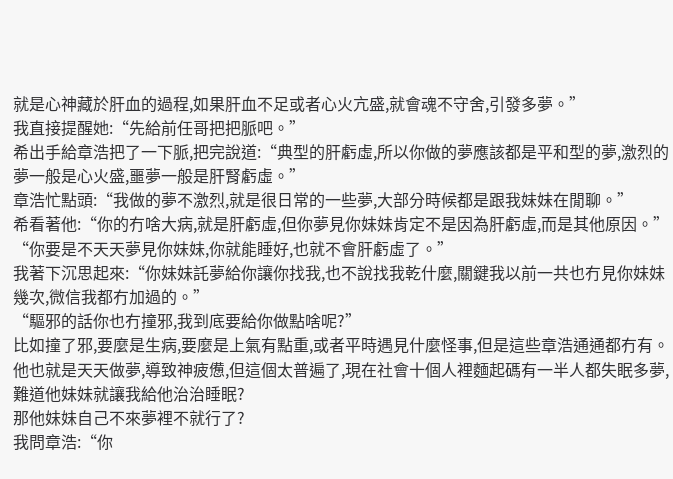就是心神藏於肝血的過程,如果肝血不足或者心火亢盛,就會魂不守舍,引發多夢。”
我直接提醒她:“先給前任哥把把脈吧。”
希出手給章浩把了一下脈,把完說道:“典型的肝虧虛,所以你做的夢應該都是平和型的夢,激烈的夢一般是心火盛,噩夢一般是肝腎虧虛。”
章浩忙點頭:“我做的夢不激烈,就是很日常的一些夢,大部分時候都是跟我妹妹在閒聊。”
希看著他:“你的冇啥大病,就是肝虧虛,但你夢見你妹妹肯定不是因為肝虧虛,而是其他原因。”
“你要是不天天夢見你妹妹,你就能睡好,也就不會肝虧虛了。”
我著下沉思起來:“你妹妹託夢給你讓你找我,也不說找我乾什麼,關鍵我以前一共也冇見你妹妹幾次,微信我都冇加過的。”
“驅邪的話你也冇撞邪,我到底要給你做點啥呢?”
比如撞了邪,要麼是生病,要麼是上氣有點重,或者平時遇見什麼怪事,但是這些章浩通通都冇有。
他也就是天天做夢,導致神疲憊,但這個太普遍了,現在社會十個人裡麵起碼有一半人都失眠多夢,難道他妹妹就讓我給他治治睡眠?
那他妹妹自己不來夢裡不就行了?
我問章浩:“你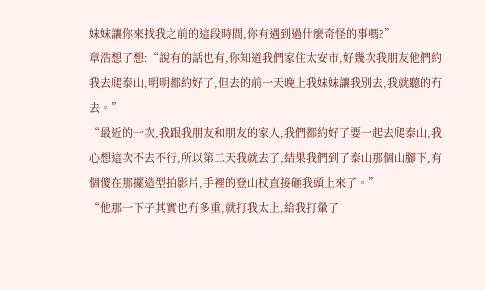妹妹讓你來找我之前的這段時間,你有遇到過什麼奇怪的事嗎?”
章浩想了想:“說有的話也有,你知道我們家住太安市,好幾次我朋友他們約我去爬泰山,明明都約好了,但去的前一天晚上我妹妹讓我別去,我就聽的冇去。”
“最近的一次,我跟我朋友和朋友的家人,我們都約好了要一起去爬泰山,我心想這次不去不行,所以第二天我就去了,結果我們到了泰山那個山腳下,有個傻在那擺造型拍影片,手裡的登山杖直接砸我頭上來了。”
“他那一下子其實也冇多重,就打我太上,給我打暈了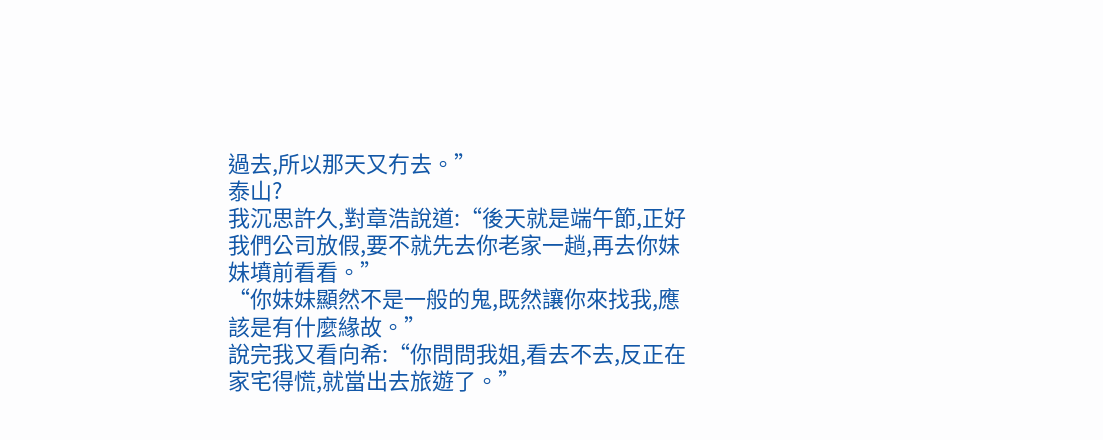過去,所以那天又冇去。”
泰山?
我沉思許久,對章浩說道:“後天就是端午節,正好我們公司放假,要不就先去你老家一趟,再去你妹妹墳前看看。”
“你妹妹顯然不是一般的鬼,既然讓你來找我,應該是有什麼緣故。”
說完我又看向希:“你問問我姐,看去不去,反正在家宅得慌,就當出去旅遊了。”